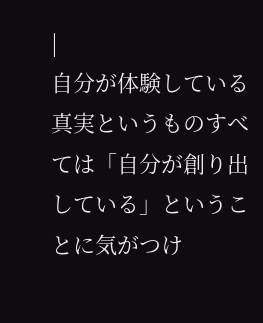|
自分が体験している真実というものすべては「自分が創り出している」ということに気がつけ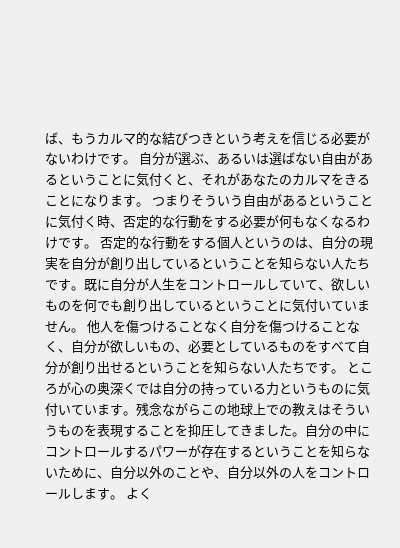ば、もうカルマ的な結びつきという考えを信じる必要がないわけです。 自分が選ぶ、あるいは選ばない自由があるということに気付くと、それがあなたのカルマをきることになります。 つまりそういう自由があるということに気付く時、否定的な行動をする必要が何もなくなるわけです。 否定的な行動をする個人というのは、自分の現実を自分が創り出しているということを知らない人たちです。既に自分が人生をコントロールしていて、欲しいものを何でも創り出しているということに気付いていません。 他人を傷つけることなく自分を傷つけることなく、自分が欲しいもの、必要としているものをすべて自分が創り出せるということを知らない人たちです。 ところが心の奥深くでは自分の持っている力というものに気付いています。残念ながらこの地球上での教えはそういうものを表現することを抑圧してきました。自分の中にコントロールするパワーが存在するということを知らないために、自分以外のことや、自分以外の人をコントロールします。 よく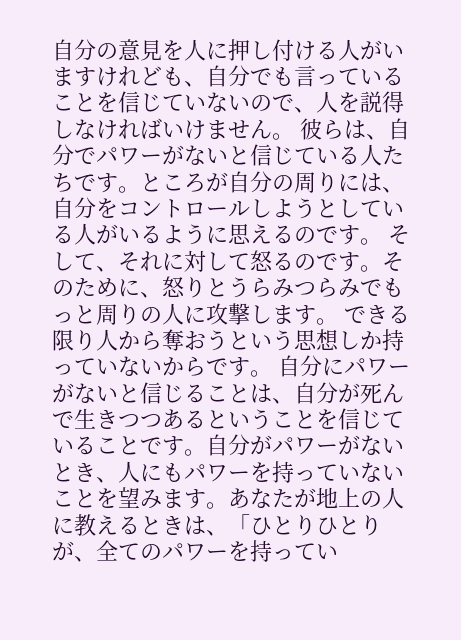自分の意見を人に押し付ける人がいますけれども、自分でも言っていることを信じていないので、人を説得しなければいけません。 彼らは、自分でパワーがないと信じている人たちです。ところが自分の周りには、自分をコントロールしようとしている人がいるように思えるのです。 そして、それに対して怒るのです。そのために、怒りとうらみつらみでもっと周りの人に攻撃します。 できる限り人から奪おうという思想しか持っていないからです。 自分にパワーがないと信じることは、自分が死んで生きつつあるということを信じていることです。自分がパワーがないとき、人にもパワーを持っていないことを望みます。あなたが地上の人に教えるときは、「ひとりひとりが、全てのパワーを持ってい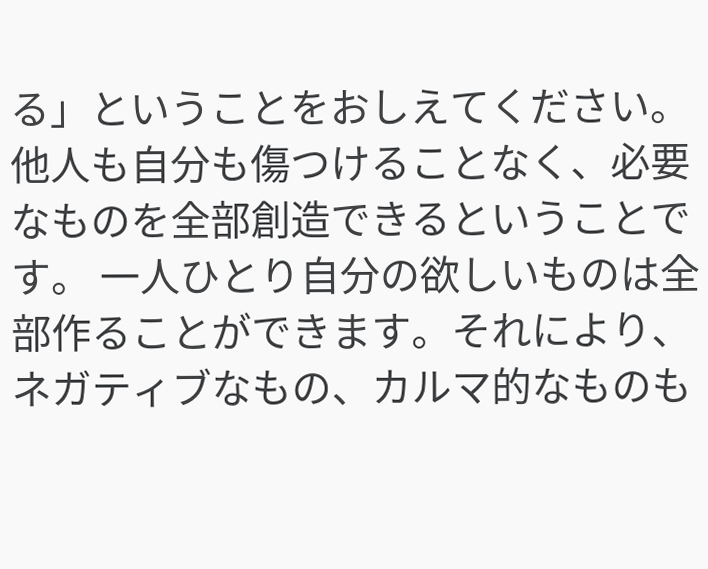る」ということをおしえてください。 他人も自分も傷つけることなく、必要なものを全部創造できるということです。 一人ひとり自分の欲しいものは全部作ることができます。それにより、ネガティブなもの、カルマ的なものも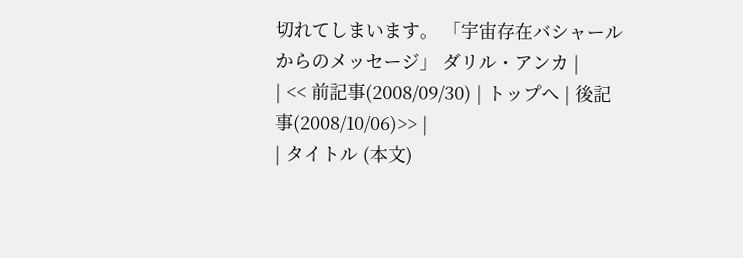切れてしまいます。 「宇宙存在バシャールからのメッセージ」 ダリル・アンカ |
| << 前記事(2008/09/30) | トップへ | 後記事(2008/10/06)>> |
| タイトル (本文)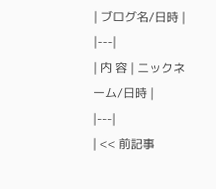| ブログ名/日時 |
|---|
| 内 容 | ニックネーム/日時 |
|---|
| << 前記事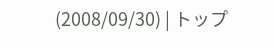(2008/09/30) | トップ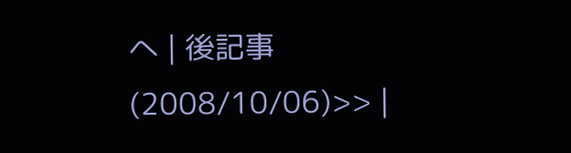へ | 後記事(2008/10/06)>> |